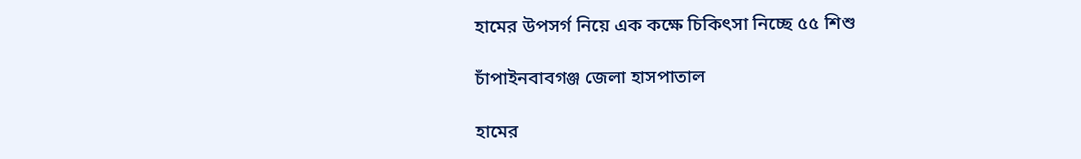হামের উপসর্গ নিয়ে এক কক্ষে চিকিৎসা নিচ্ছে ৫৫ শিশু

চাঁপাইনবাবগঞ্জ জেলা হাসপাতাল

হামের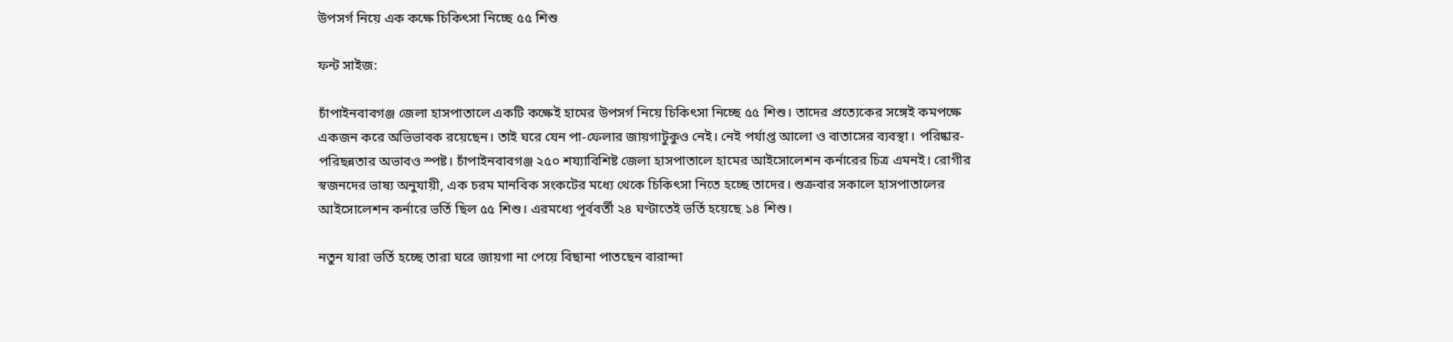উপসর্গ নিয়ে এক কক্ষে চিকিৎসা নিচ্ছে ৫৫ শিশু

ফন্ট সাইজ:

চাঁপাইনবাবগঞ্জ জেলা হাসপাতালে একটি কক্ষেই হামের উপসর্গ নিয়ে চিকিৎসা নিচ্ছে ৫৫ শিশু। তাদের প্রত্যেকের সঙ্গেই কমপক্ষে একজন করে অভিভাবক রয়েছেন। তাই ঘরে যেন পা-ফেলার জায়গাটুকুও নেই। নেই পর্যাপ্ত আলো ও বাতাসের ব্যবস্থা। পরিষ্কার-পরিছন্নতার অভাবও স্পষ্ট। চাঁপাইনবাবগঞ্জ ২৫০ শয্যাবিশিষ্ট জেলা হাসপাতালে হামের আইসোলেশন কর্নারের চিত্র এমনই। রোগীর স্বজনদের ভাষ্য অনুযায়ী, এক চরম মানবিক সংকটের মধ্যে থেকে চিকিৎসা নিতে হচ্ছে তাদের। শুক্রবার সকালে হাসপাতালের আইসোলেশন কর্নারে ভর্তি ছিল ৫৫ শিশু। এরমধ্যে পূর্ববর্তী ২৪ ঘণ্টাতেই ভর্তি হয়েছে ১৪ শিশু।

নতুন যারা ভর্তি হচ্ছে তারা ঘরে জায়গা না পেয়ে বিছানা পাতছেন বারান্দা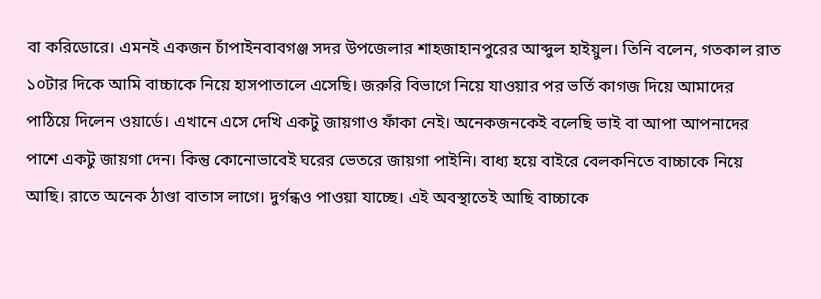বা করিডোরে। এমনই একজন চাঁপাইনবাবগঞ্জ সদর উপজেলার শাহজাহানপুরের আব্দুল হাইয়ুল। তিনি বলেন, গতকাল রাত ১০টার দিকে আমি বাচ্চাকে নিয়ে হাসপাতালে এসেছি। জরুরি বিভাগে নিয়ে যাওয়ার পর ভর্তি কাগজ দিয়ে আমাদের পাঠিয়ে দিলেন ওয়ার্ডে। এখানে এসে দেখি একটু জায়গাও ফাঁকা নেই। অনেকজনকেই বলেছি ভাই বা আপা আপনাদের পাশে একটু জায়গা দেন। কিন্তু কোনোভাবেই ঘরের ভেতরে জায়গা পাইনি। বাধ্য হয়ে বাইরে বেলকনিতে বাচ্চাকে নিয়ে আছি। রাতে অনেক ঠাণ্ডা বাতাস লাগে। দুর্গন্ধও পাওয়া যাচ্ছে। এই অবস্থাতেই আছি বাচ্চাকে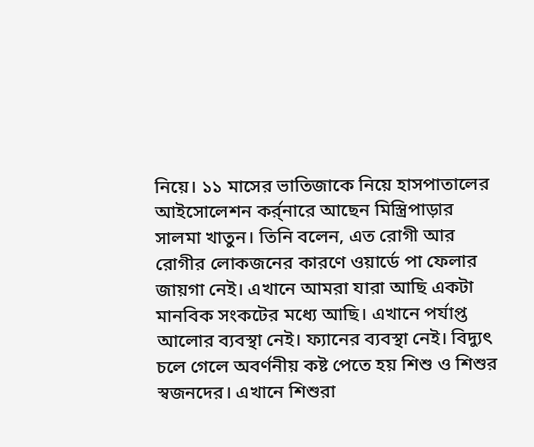নিয়ে। ১১ মাসের ভাতিজাকে নিয়ে হাসপাতালের আইসোলেশন কর্র্নারে আছেন মিস্ত্রিপাড়ার সালমা খাতুন। তিনি বলেন, এত রোগী আর রোগীর লোকজনের কারণে ওয়ার্ডে পা ফেলার জায়গা নেই। এখানে আমরা যারা আছি একটা মানবিক সংকটের মধ্যে আছি। এখানে পর্যাপ্ত আলোর ব্যবস্থা নেই। ফ্যানের ব্যবস্থা নেই। বিদ্যুৎ চলে গেলে অবর্ণনীয় কষ্ট পেতে হয় শিশু ও শিশুর স্বজনদের। এখানে শিশুরা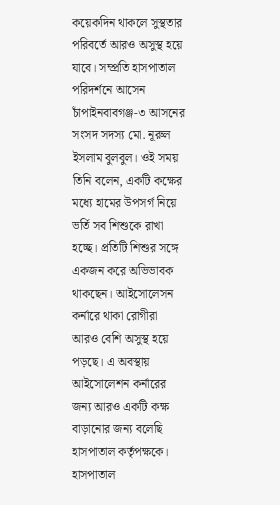কয়েকদিন থাকলে সুস্থতার পরিবর্তে আরও অসুস্থ হয়ে যাবে। সম্প্রতি হাসপাতাল পরিদর্শনে আসেন চাঁপাইনবাবগঞ্জ-৩ আসনের সংসদ সদস্য মো. নূরুল ইসলাম বুলবুল। ওই সময় তিনি বলেন, একটি কক্ষের মধ্যে হামের উপসর্গ নিয়ে ভর্তি সব শিশুকে রাখা হচ্ছে। প্রতিটি শিশুর সঙ্গে একজন করে অভিভাবক থাকছেন। আইসোলেসন কর্নারে থাকা রোগীরা আরও বেশি অসুস্থ হয়ে পড়ছে। এ অবস্থায় আইসোলেশন কর্নারের জন্য আরও একটি কক্ষ বাড়ানোর জন্য বলেছি হাসপাতাল কর্তৃপক্ষকে। হাসপাতাল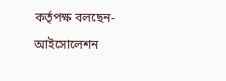কর্তৃপক্ষ বলছেন-আইসোলেশন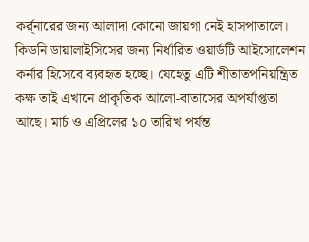কর্র্নারের জন্য আলাদা কোনো জায়গা নেই হাসপাতালে। কিডনি ডায়ালাইসিসের জন্য নির্ধারিত ওয়ার্ডটি আইসোলেশন কর্নার হিসেবে ব্যবহৃত হচ্ছে। যেহেতু এটি শীতাতপনিয়ন্ত্রিত কক্ষ তাই এখানে প্রাকৃতিক আলো-বাতাসের অপর্যাপ্ততা আছে। মার্চ ও এপ্রিলের ১০ তারিখ পর্যন্ত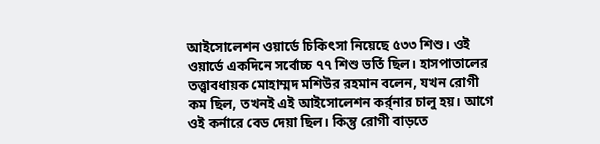আইসোলেশন ওয়ার্ডে চিকিৎসা নিয়েছে ৫৩৩ শিশু। ওই ওয়ার্ডে একদিনে সর্বোচ্চ ৭৭ শিশু ভর্তি ছিল। হাসপাতালের তত্ত্বাবধায়ক মোহাম্মদ মশিউর রহমান বলেন, যখন রোগী কম ছিল, তখনই এই আইসোলেশন কর্র্নার চালু হয়। আগে ওই কর্নারে বেড দেয়া ছিল। কিন্তু রোগী বাড়তে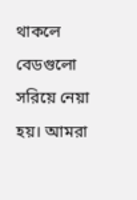থাকলে বেডগুলো সরিয়ে নেয়া হয়। আমরা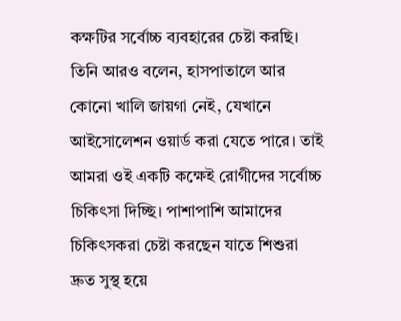কক্ষটির সর্বোচ্চ ব্যবহারের চেষ্টা করছি। তিনি আরও বলেন, হাসপাতালে আর কোনো খালি জায়গা নেই, যেখানে আইসোলেশন ওয়ার্ড করা যেতে পারে। তাই আমরা ওই একটি কক্ষেই রোগীদের সর্বোচ্চ চিকিৎসা দিচ্ছি। পাশাপাশি আমাদের চিকিৎসকরা চেষ্টা করছেন যাতে শিশুরা দ্রুত সুস্থ হয়ে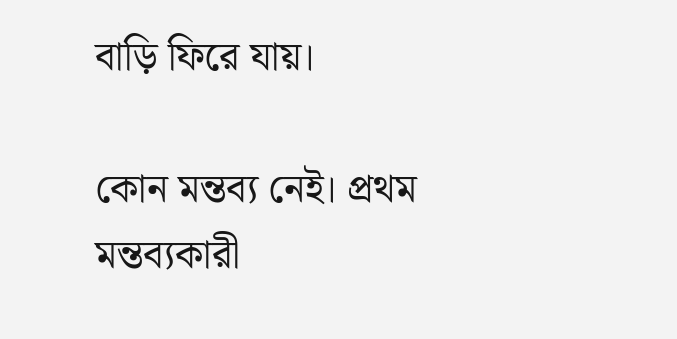বাড়ি ফিরে যায়।

কোন মন্তব্য নেই। প্রথম মন্তব্যকারী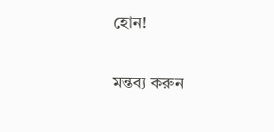হোন!

মন্তব্য করুন